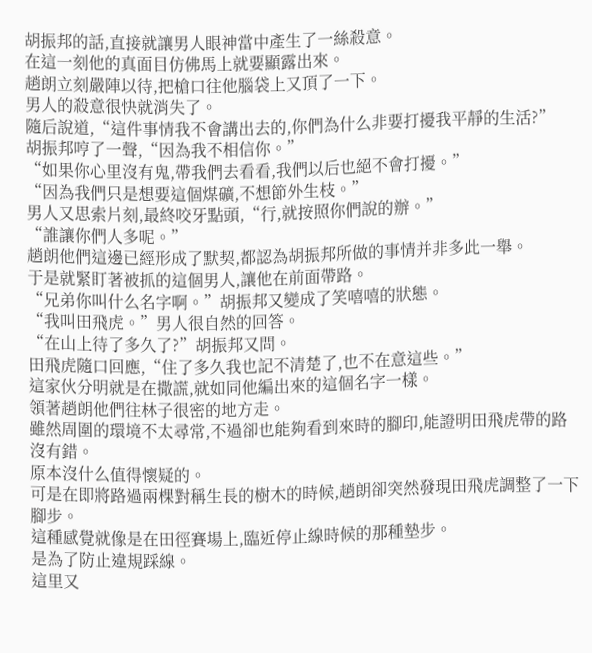胡振邦的話,直接就讓男人眼神當中產生了一絲殺意。
在這一刻他的真面目仿佛馬上就要顯露出來。
趙朗立刻嚴陣以待,把槍口往他腦袋上又頂了一下。
男人的殺意很快就消失了。
隨后說道,“這件事情我不會講出去的,你們為什么非要打擾我平靜的生活?”
胡振邦哼了一聲,“因為我不相信你。”
“如果你心里沒有鬼,帶我們去看看,我們以后也絕不會打擾。”
“因為我們只是想要這個煤礦,不想節外生枝。”
男人又思索片刻,最終咬牙點頭,“行,就按照你們說的辦。”
“誰讓你們人多呢。”
趙朗他們這邊已經形成了默契,都認為胡振邦所做的事情并非多此一舉。
于是就緊盯著被抓的這個男人,讓他在前面帶路。
“兄弟你叫什么名字啊。”胡振邦又變成了笑嘻嘻的狀態。
“我叫田飛虎。”男人很自然的回答。
“在山上待了多久了?”胡振邦又問。
田飛虎隨口回應,“住了多久我也記不清楚了,也不在意這些。”
這家伙分明就是在撒謊,就如同他編出來的這個名字一樣。
領著趙朗他們往林子很密的地方走。
雖然周圍的環境不太尋常,不過卻也能夠看到來時的腳印,能證明田飛虎帶的路沒有錯。
原本沒什么值得懷疑的。
可是在即將路過兩棵對稱生長的樹木的時候,趙朗卻突然發現田飛虎調整了一下腳步。
這種感覺就像是在田徑賽場上,臨近停止線時候的那種墊步。
是為了防止違規踩線。
這里又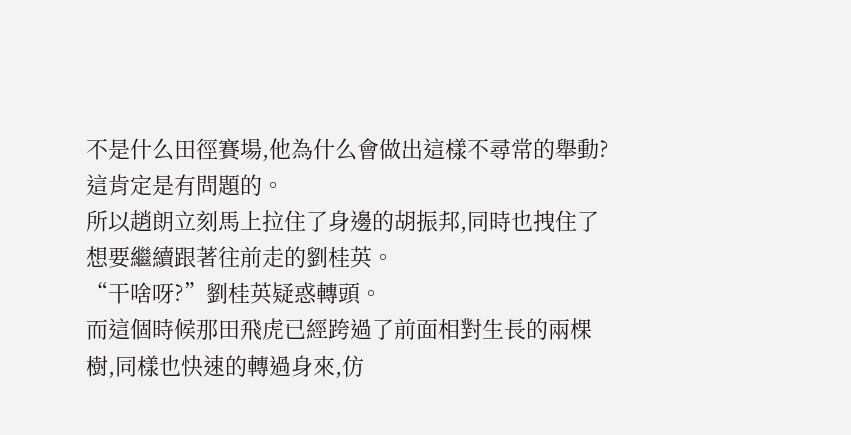不是什么田徑賽場,他為什么會做出這樣不尋常的舉動?
這肯定是有問題的。
所以趙朗立刻馬上拉住了身邊的胡振邦,同時也拽住了想要繼續跟著往前走的劉桂英。
“干啥呀?”劉桂英疑惑轉頭。
而這個時候那田飛虎已經跨過了前面相對生長的兩棵樹,同樣也快速的轉過身來,仿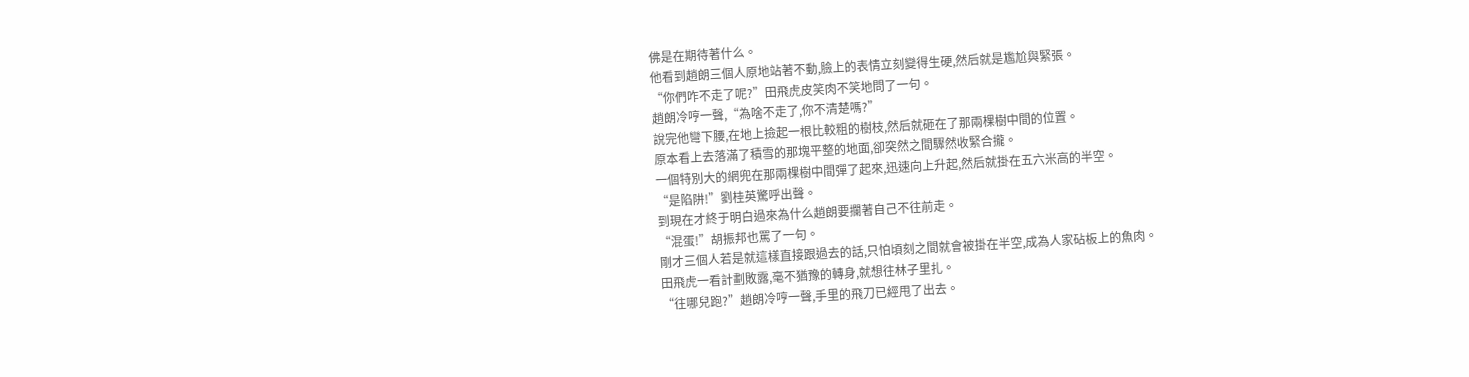佛是在期待著什么。
他看到趙朗三個人原地站著不動,臉上的表情立刻變得生硬,然后就是尷尬與緊張。
“你們咋不走了呢?”田飛虎皮笑肉不笑地問了一句。
趙朗冷哼一聲,“為啥不走了,你不清楚嗎?”
說完他彎下腰,在地上撿起一根比較粗的樹枝,然后就砸在了那兩棵樹中間的位置。
原本看上去落滿了積雪的那塊平整的地面,卻突然之間驟然收緊合攏。
一個特別大的網兜在那兩棵樹中間彈了起來,迅速向上升起,然后就掛在五六米高的半空。
“是陷阱!”劉桂英驚呼出聲。
到現在才終于明白過來為什么趙朗要攔著自己不往前走。
“混蛋!”胡振邦也罵了一句。
剛才三個人若是就這樣直接跟過去的話,只怕頃刻之間就會被掛在半空,成為人家砧板上的魚肉。
田飛虎一看計劃敗露,毫不猶豫的轉身,就想往林子里扎。
“往哪兒跑?”趙朗冷哼一聲,手里的飛刀已經甩了出去。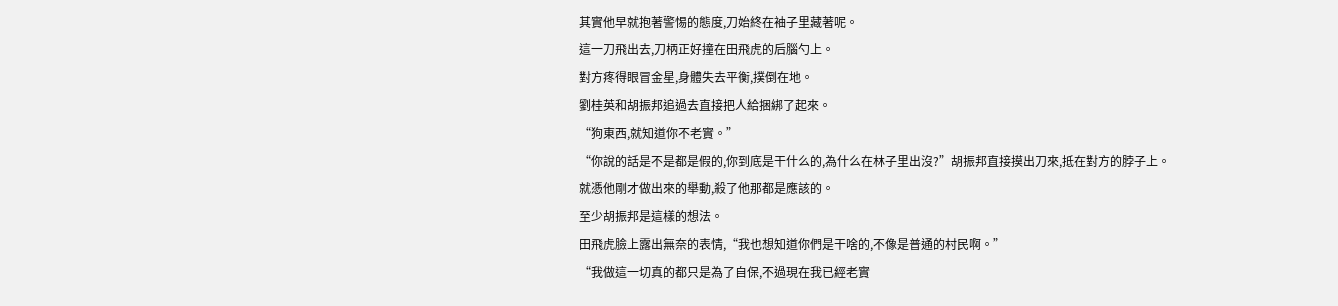其實他早就抱著警惕的態度,刀始終在袖子里藏著呢。
這一刀飛出去,刀柄正好撞在田飛虎的后腦勺上。
對方疼得眼冒金星,身體失去平衡,撲倒在地。
劉桂英和胡振邦追過去直接把人給捆綁了起來。
“狗東西,就知道你不老實。”
“你說的話是不是都是假的,你到底是干什么的,為什么在林子里出沒?”胡振邦直接摸出刀來,抵在對方的脖子上。
就憑他剛才做出來的舉動,殺了他那都是應該的。
至少胡振邦是這樣的想法。
田飛虎臉上露出無奈的表情,“我也想知道你們是干啥的,不像是普通的村民啊。”
“我做這一切真的都只是為了自保,不過現在我已經老實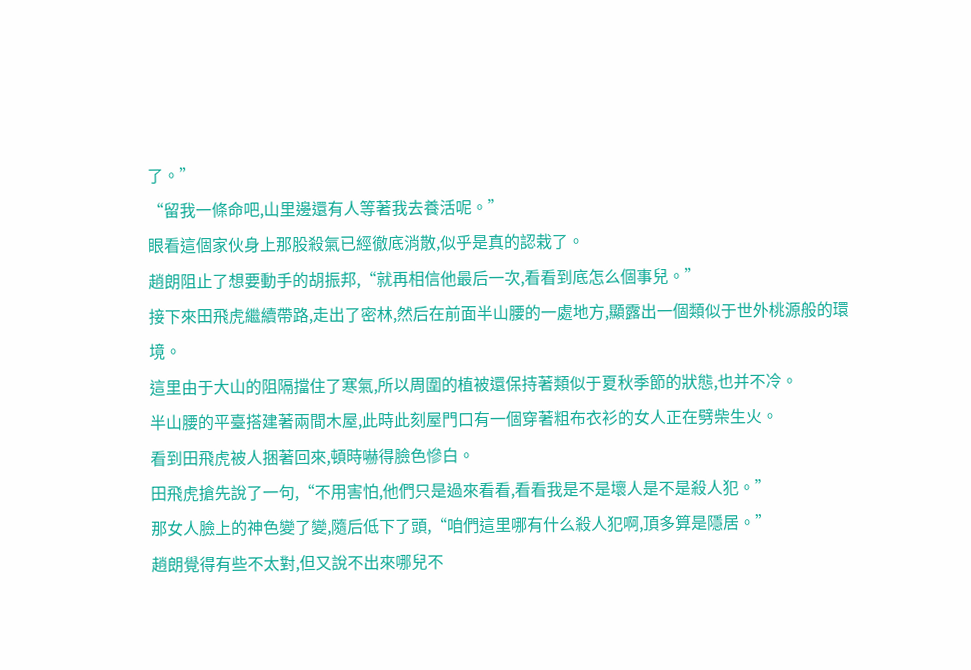了。”
“留我一條命吧,山里邊還有人等著我去養活呢。”
眼看這個家伙身上那股殺氣已經徹底消散,似乎是真的認栽了。
趙朗阻止了想要動手的胡振邦,“就再相信他最后一次,看看到底怎么個事兒。”
接下來田飛虎繼續帶路,走出了密林,然后在前面半山腰的一處地方,顯露出一個類似于世外桃源般的環境。
這里由于大山的阻隔擋住了寒氣,所以周圍的植被還保持著類似于夏秋季節的狀態,也并不冷。
半山腰的平臺搭建著兩間木屋,此時此刻屋門口有一個穿著粗布衣衫的女人正在劈柴生火。
看到田飛虎被人捆著回來,頓時嚇得臉色慘白。
田飛虎搶先說了一句,“不用害怕,他們只是過來看看,看看我是不是壞人是不是殺人犯。”
那女人臉上的神色變了變,隨后低下了頭,“咱們這里哪有什么殺人犯啊,頂多算是隱居。”
趙朗覺得有些不太對,但又說不出來哪兒不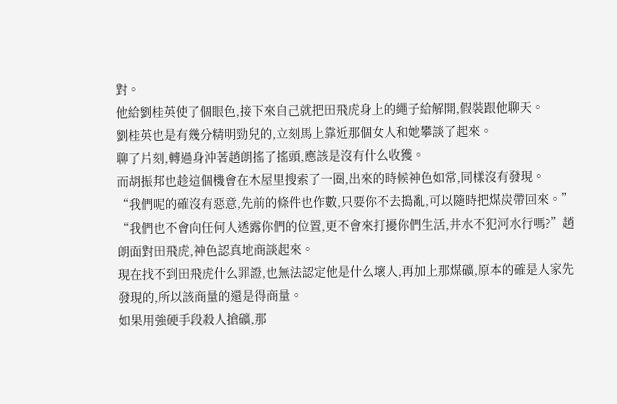對。
他給劉桂英使了個眼色,接下來自己就把田飛虎身上的繩子給解開,假裝跟他聊天。
劉桂英也是有幾分精明勁兒的,立刻馬上靠近那個女人和她攀談了起來。
聊了片刻,轉過身沖著趙朗搖了搖頭,應該是沒有什么收獲。
而胡振邦也趁這個機會在木屋里搜索了一圈,出來的時候神色如常,同樣沒有發現。
“我們呢的確沒有惡意,先前的條件也作數,只要你不去搗亂,可以隨時把煤炭帶回來。”
“我們也不會向任何人透露你們的位置,更不會來打擾你們生活,井水不犯河水行嗎?”趙朗面對田飛虎,神色認真地商談起來。
現在找不到田飛虎什么罪證,也無法認定他是什么壞人,再加上那煤礦,原本的確是人家先發現的,所以該商量的還是得商量。
如果用強硬手段殺人搶礦,那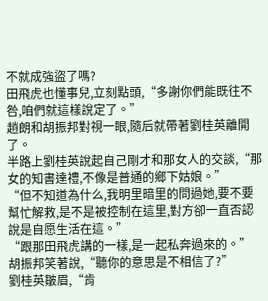不就成強盜了嗎?
田飛虎也懂事兒,立刻點頭,“多謝你們能既往不咎,咱們就這樣說定了。”
趙朗和胡振邦對視一眼,隨后就帶著劉桂英離開了。
半路上劉桂英說起自己剛才和那女人的交談,“那女的知書達禮,不像是普通的鄉下姑娘。”
“但不知道為什么,我明里暗里的問過她,要不要幫忙解救,是不是被控制在這里,對方卻一直否認說是自愿生活在這。”
“跟那田飛虎講的一樣,是一起私奔過來的。”
胡振邦笑著說,“聽你的意思是不相信了?”
劉桂英皺眉,“肯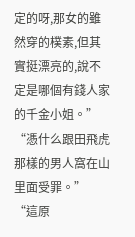定的呀,那女的雖然穿的樸素,但其實挺漂亮的,說不定是哪個有錢人家的千金小姐。”
“憑什么跟田飛虎那樣的男人窩在山里面受罪。”
“這原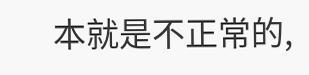本就是不正常的,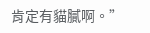肯定有貓膩啊。”